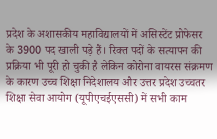प्रदेश के अशासकीय महाविद्यालयों में असिस्टेंट प्रोफेसर के 3900 पद खाली पड़े हैं। रिक्त पदों के सत्यापन की प्रक्रिया भी पूरी हो चुकी है लेकिन कोरोना वायरस संक्रमण के कारण उच्च शिक्षा निदेशालय और उत्तर प्रदेश उच्चतर शिक्षा सेवा आयोग (यूपीएचईएससी) में सभी काम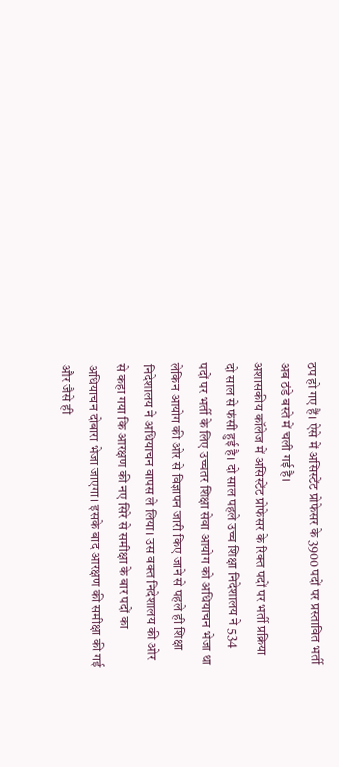ठप हो गए हैं। ऐसे में असिस्टेंट प्रोफेसर के 3900 पदों पर प्रस्तावित भर्ती अब ठंडे बस्ते में चली गई है।
अशासकीय कॉलेज में असिस्टेंट प्रोफेसर के रिक्त पदों पर भर्ती प्रक्रिया दो साल से फंसी हुई है। दो साल पहले उच्च शिक्षा निदेशालय ने 534 पदों पर भर्ती के लिए उच्चतर शिक्षा सेवा आयोग को अधियाचन भेजा था लेकिन आयोग की ओर से विज्ञापन जारी किए जाने से पहले ही शिक्षा निदेशालय ने अधियाचन वापस ले लिया। उस वक्त निदेशालय की ओर से कहा गया कि आरक्षण की नए सिरे से समीक्षा के बार पदों का अधियाचन दोबारा भेजा जाएगा। इसके बाद आरक्षण की समीक्षा की गई और जैसे ही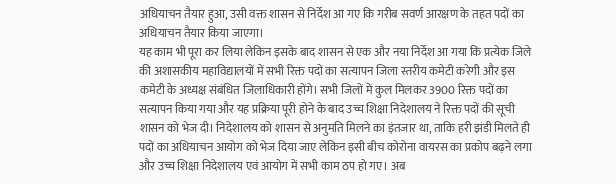अधियाचन तैयार हुआ, उसी वक्त शासन से निर्देश आ गए कि गरीब सवर्ण आरक्षण के तहत पदों का अधियाचन तैयार किया जाएगा।
यह काम भी पूरा कर लिया लेकिन इसके बाद शासन से एक और नया निर्देश आ गया कि प्रत्येक जिले की अशासकीय महाविद्यालयों में सभी रिक्त पदों का सत्यापन जिला स्तरीय कमेटी करेगी और इस कमेटी के अध्यक्ष संबंधित जिलाधिकारी होंगे। सभी जिलों में कुल मिलकर 3900 रिक्त पदों का सत्यापन किया गया और यह प्रक्रिया पूरी होने के बाद उच्च शिक्षा निदेशालय ने रिक्त पदों की सूची शासन को भेज दी। निदेशालय को शासन से अनुमति मिलने का इंतजार था, ताकि हरी झंडी मिलते ही पदों का अधियाचन आयोग को भेज दिया जाए लेकिन इसी बीच कोरोना वायरस का प्रकोप बढ़ने लगा और उच्च शिक्षा निदेशालय एवं आयोग में सभी काम ठप हो गए। अब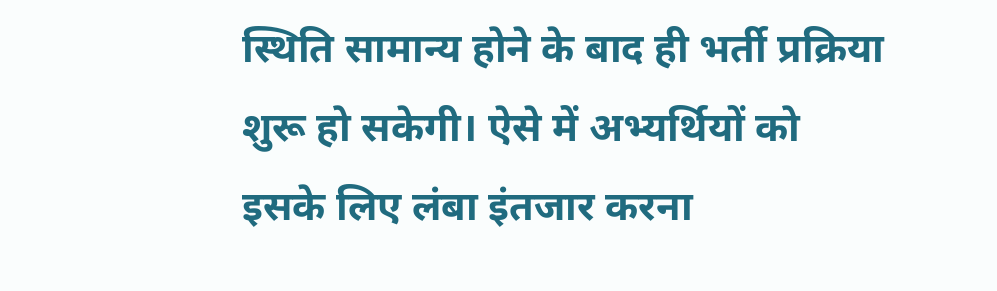स्थिति सामान्य होने के बाद ही भर्ती प्रक्रिया शुरू हो सकेगी। ऐसे में अभ्यर्थियों को इसके लिए लंबा इंतजार करना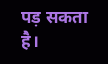पड़ सकता है।